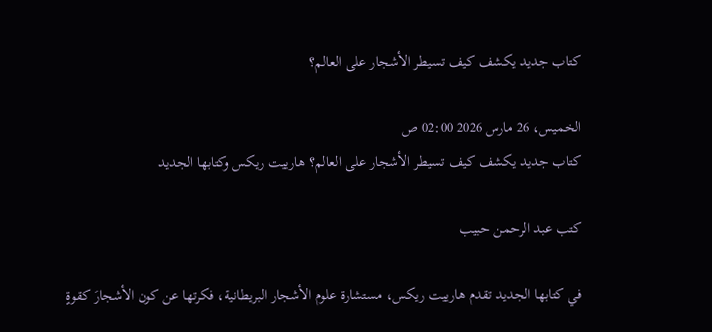كتاب جديد يكشف كيف تسيطر الأشجار على العالم؟

الخميس، 26 مارس 2026 02:00 ص
كتاب جديد يكشف كيف تسيطر الأشجار على العالم؟ هارييت ريكس وكتابها الجديد

كتب عبد الرحمن حبيب

في كتابها الجديد تقدم هارييت ريكس، مستشارة علوم الأشجار البريطانية، فكرتها عن كون الأشجارَ كقوةٍ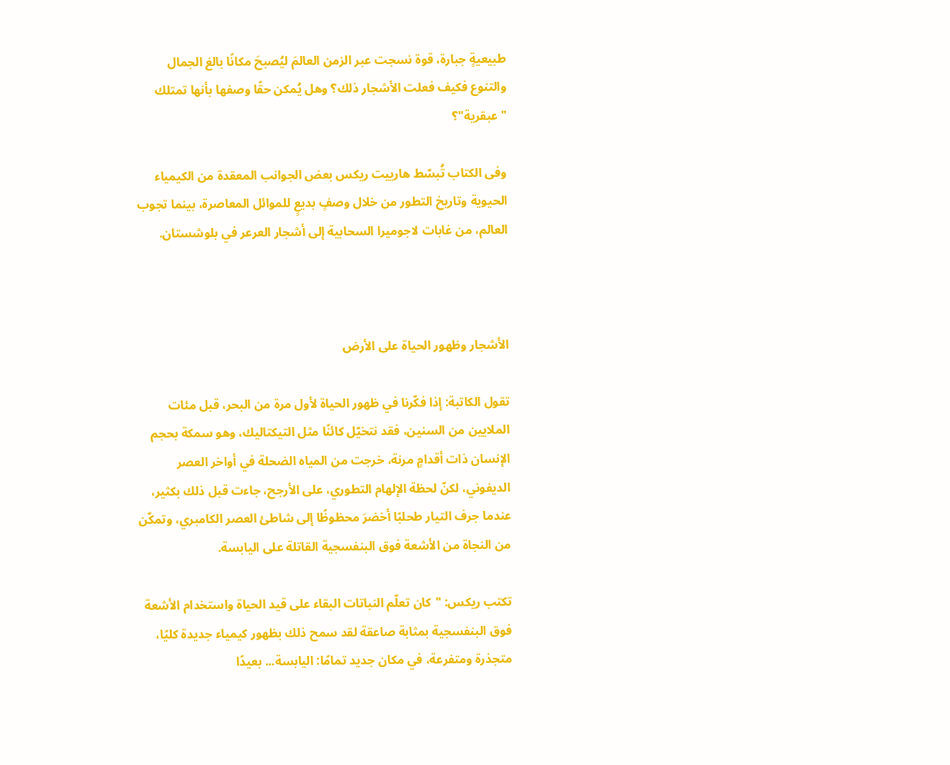طبيعيةٍ جبارة، قوة نسجت عبر الزمن العالمَ ليُصبحَ مكانًا بالغ الجمال والتنوع فكيف فعلت الأشجار ذلك؟ وهل يُمكن حقًا وصفها بأنها تمتلك "عبقرية"؟

وفى الكتاب تُبسّط هارييت ريكس بعض الجوانب المعقدة من الكيمياء الحيوية وتاريخ التطور من خلال وصفٍ بديعٍ للموائل المعاصرة، بينما تجوب العالم، من غابات لاجوميرا السحابية إلى أشجار العرعر في بلوشستان.



الأشجار وظهور الحياة على الأرض

تقول الكاتبة: إذا فكّرنا في ظهور الحياة لأول مرة من البحر، قبل مئات الملايين من السنين، فقد نتخيّل كائنًا مثل التيكتاليك، وهو سمكة بحجم الإنسان ذات أقدامٍ مرنة، خرجت من المياه الضحلة في أواخر العصر الديفوني، لكنّ لحظة الإلهام التطوري، على الأرجح، جاءت قبل ذلك بكثير، عندما جرف التيار طحلبًا أخضرَ محظوظًا إلى شاطئ العصر الكامبري، وتمكّن من النجاة من الأشعة فوق البنفسجية القاتلة على اليابسة.

تكتب ريكس: "كان تعلّم النباتات البقاء على قيد الحياة واستخدام الأشعة فوق البنفسجية بمثابة صاعقة لقد سمح ذلك بظهور كيمياء جديدة كليًا، متجذرة ومتفرعة، في مكان جديد تمامًا: اليابسة... بعيدًا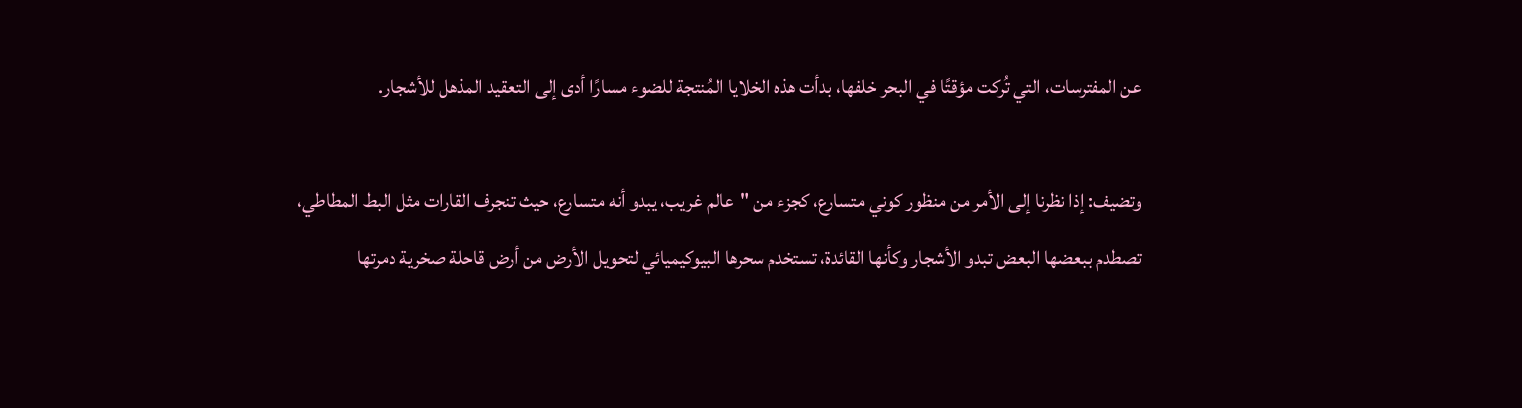عن المفترسات، التي تُركت مؤقتًا في البحر خلفها، بدأت هذه الخلايا المُنتجة للضوء مسارًا أدى إلى التعقيد المذهل للأشجار.

وتضيف: إذا نظرنا إلى الأمر من منظور كوني متسارع، كجزء من "عالم غريب، يبدو أنه متسارع، حيث تنجرف القارات مثل البط المطاطي، تصطدم ببعضها البعض تبدو الأشجار وكأنها القائدة، تستخدم سحرها البيوكيميائي لتحويل الأرض من أرض قاحلة صخرية دمرتها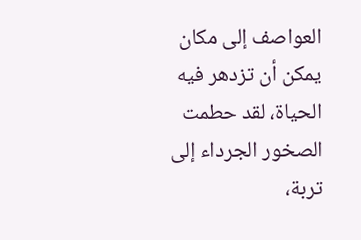العواصف إلى مكان يمكن أن تزدهر فيه الحياة، لقد حطمت الصخور الجرداء إلى تربة،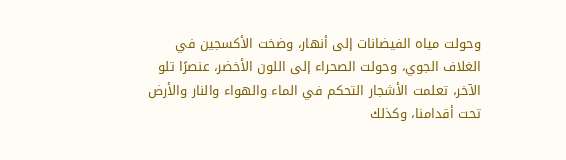وحولت مياه الفيضانات إلى أنهار، وضخت الأكسجين في الغلاف الجوي، وحولت الصحراء إلى اللون الأخضر، عنصرًا تلو الآخر، تعلمت الأشجار التحكم في الماء والهواء والنار والأرض تحت أقدامنا، وكذلك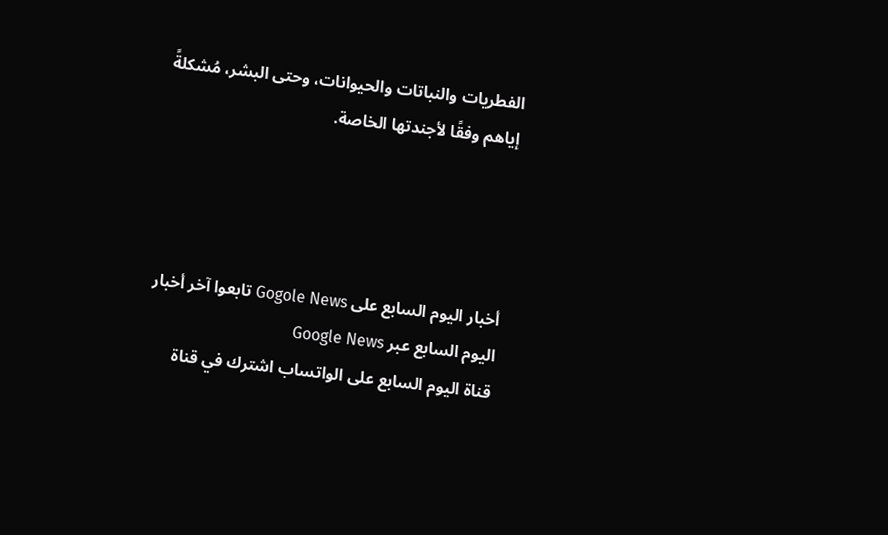الفطريات والنباتات والحيوانات، وحتى البشر، مُشكلةً إياهم وفقًا لأجندتها الخاصة.




أخبار اليوم السابع على Gogole News تابعوا آخر أخبار اليوم السابع عبر Google News
قناة اليوم السابع على الواتساب اشترك في قناة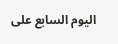اليوم السابع على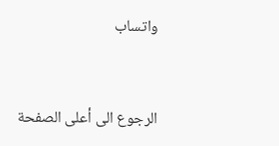واتساب



الرجوع الى أعلى الصفحة